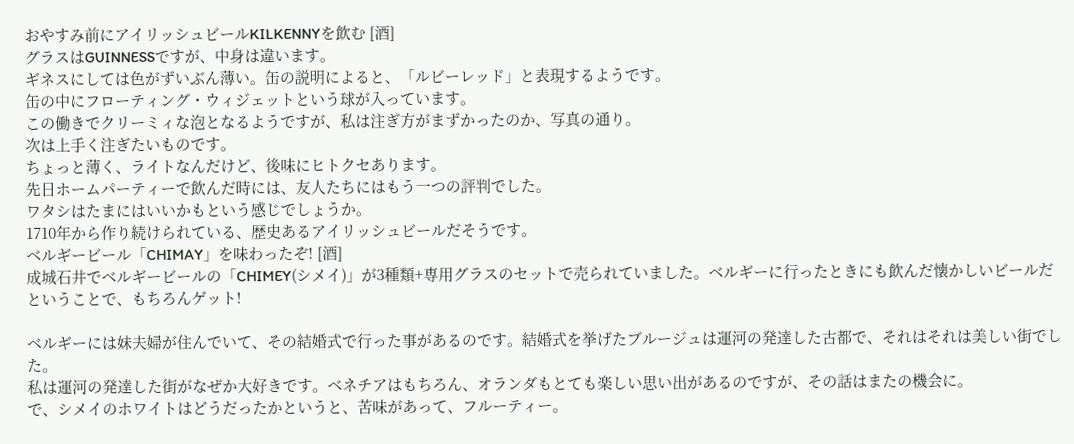おやすみ前にアイリッシュビールKILKENNYを飲む [酒]
グラスはGUINNESSですが、中身は違います。
ギネスにしては色がずいぶん薄い。缶の説明によると、「ルビーレッド」と表現するようです。
缶の中にフローティング・ウィジェットという球が入っています。
この働きでクリーミィな泡となるようですが、私は注ぎ方がまずかったのか、写真の通り。
次は上手く注ぎたいものです。
ちょっと薄く、ライトなんだけど、後味にヒトクセあります。
先日ホームパーティーで飲んだ時には、友人たちにはもう一つの評判でした。
ワタシはたまにはいいかもという感じでしょうか。
1710年から作り続けられている、歴史あるアイリッシュビールだそうです。
ベルギービール「CHIMAY」を味わったぞ! [酒]
成城石井でベルギービールの「CHIMEY(シメイ)」が3種類+専用グラスのセットで売られていました。ベルギーに行ったときにも飲んだ懐かしいビールだということで、もちろんゲット!

ベルギーには妹夫婦が住んでいて、その結婚式で行った事があるのです。結婚式を挙げたブルージュは運河の発達した古都で、それはそれは美しい街でした。
私は運河の発達した街がなぜか大好きです。ベネチアはもちろん、オランダもとても楽しい思い出があるのですが、その話はまたの機会に。
で、シメイのホワイトはどうだったかというと、苦味があって、フルーティー。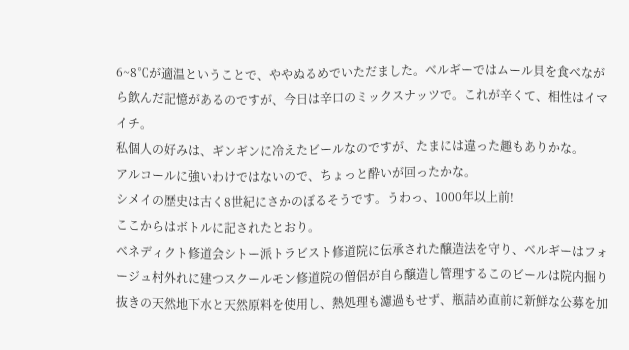6~8℃が適温ということで、ややぬるめでいただました。ベルギーではムール貝を食べながら飲んだ記憶があるのですが、今日は辛口のミックスナッツで。これが辛くて、相性はイマイチ。
私個人の好みは、ギンギンに冷えたビールなのですが、たまには違った趣もありかな。
アルコールに強いわけではないので、ちょっと酔いが回ったかな。
シメイの歴史は古く8世紀にさかのぼるそうです。うわっ、1000年以上前!
ここからはボトルに記されたとおり。
ベネディクト修道会シトー派トラビスト修道院に伝承された醸造法を守り、ベルギーはフォージュ村外れに建つスクールモン修道院の僧侶が自ら醸造し管理するこのビールは院内掘り抜きの天然地下水と天然原料を使用し、熱処理も濾過もせず、瓶詰め直前に新鮮な公募を加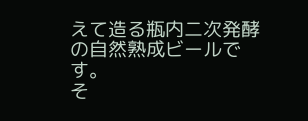えて造る瓶内二次発酵の自然熟成ビールです。
そ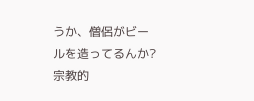うか、僧侶がビールを造ってるんか?宗教的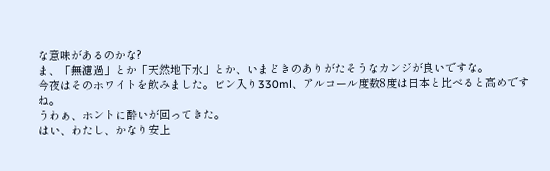な意味があるのかな?
ま、「無濾過」とか「天然地下水」とか、いまどきのありがたそうなカンジが良いですな。
今夜はそのホワイトを飲みました。ビン入り330ml、アルコール度数8度は日本と比べると高めですね。
うわぁ、ホントに酔いが回ってきた。
はい、わたし、かなり安上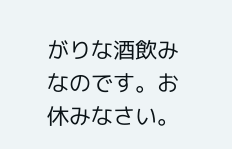がりな酒飲みなのです。お休みなさい。